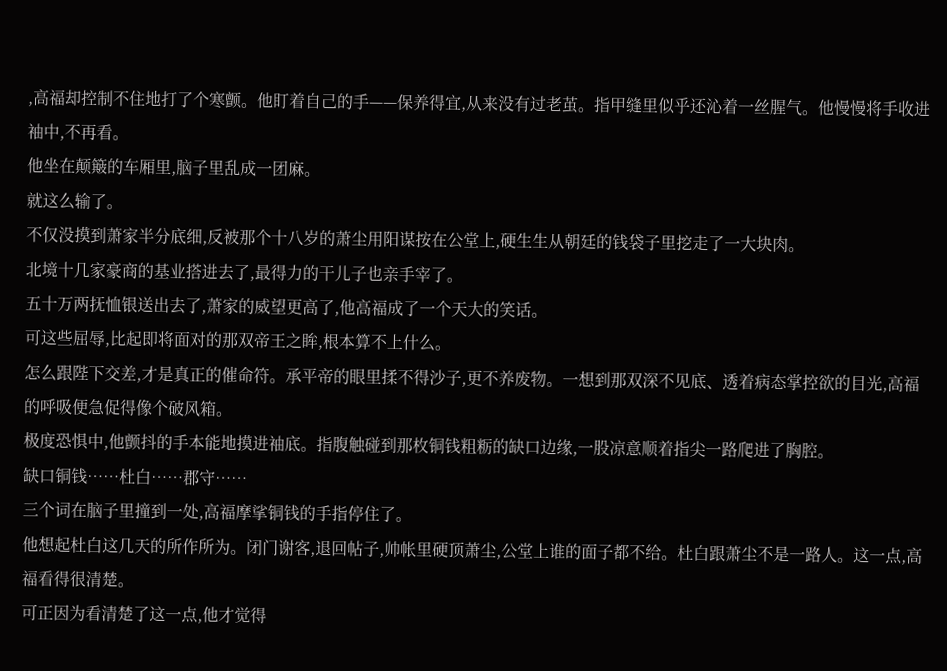,高福却控制不住地打了个寒颤。他盯着自己的手——保养得宜,从来没有过老茧。指甲缝里似乎还沁着一丝腥气。他慢慢将手收进袖中,不再看。
他坐在颠簸的车厢里,脑子里乱成一团麻。
就这么输了。
不仅没摸到萧家半分底细,反被那个十八岁的萧尘用阳谋按在公堂上,硬生生从朝廷的钱袋子里挖走了一大块肉。
北境十几家豪商的基业搭进去了,最得力的干儿子也亲手宰了。
五十万两抚恤银送出去了,萧家的威望更高了,他高福成了一个天大的笑话。
可这些屈辱,比起即将面对的那双帝王之眸,根本算不上什么。
怎么跟陛下交差,才是真正的催命符。承平帝的眼里揉不得沙子,更不养废物。一想到那双深不见底、透着病态掌控欲的目光,高福的呼吸便急促得像个破风箱。
极度恐惧中,他颤抖的手本能地摸进袖底。指腹触碰到那枚铜钱粗粝的缺口边缘,一股凉意顺着指尖一路爬进了胸腔。
缺口铜钱……杜白……郡守……
三个词在脑子里撞到一处,高福摩挲铜钱的手指停住了。
他想起杜白这几天的所作所为。闭门谢客,退回帖子,帅帐里硬顶萧尘,公堂上谁的面子都不给。杜白跟萧尘不是一路人。这一点,高福看得很清楚。
可正因为看清楚了这一点,他才觉得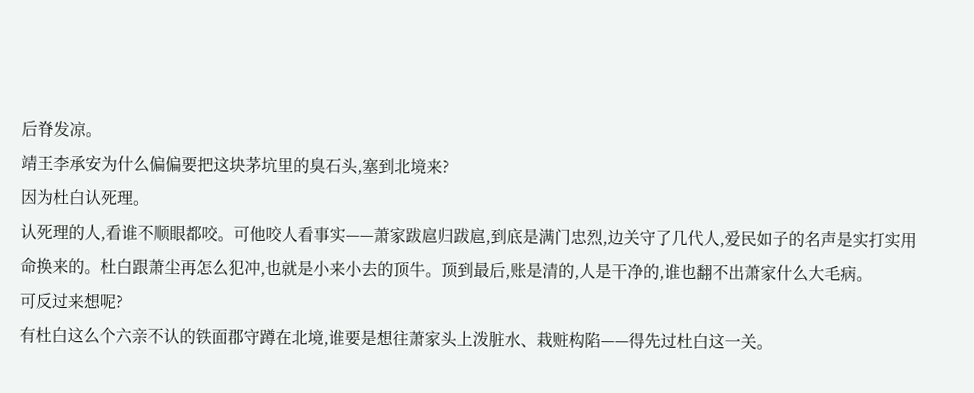后脊发凉。
靖王李承安为什么偏偏要把这块茅坑里的臭石头,塞到北境来?
因为杜白认死理。
认死理的人,看谁不顺眼都咬。可他咬人看事实——萧家跋扈归跋扈,到底是满门忠烈,边关守了几代人,爱民如子的名声是实打实用命换来的。杜白跟萧尘再怎么犯冲,也就是小来小去的顶牛。顶到最后,账是清的,人是干净的,谁也翻不出萧家什么大毛病。
可反过来想呢?
有杜白这么个六亲不认的铁面郡守蹲在北境,谁要是想往萧家头上泼脏水、栽赃构陷——得先过杜白这一关。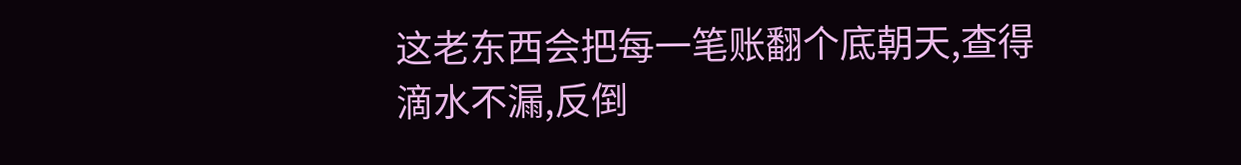这老东西会把每一笔账翻个底朝天,查得滴水不漏,反倒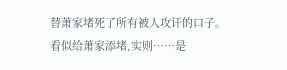替萧家堵死了所有被人攻讦的口子。
看似给萧家添堵,实则……是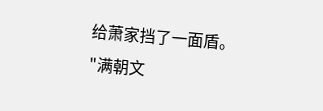给萧家挡了一面盾。
"满朝文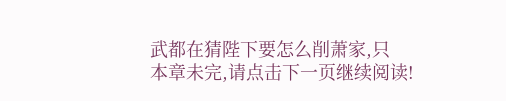武都在猜陛下要怎么削萧家,只
本章未完,请点击下一页继续阅读!